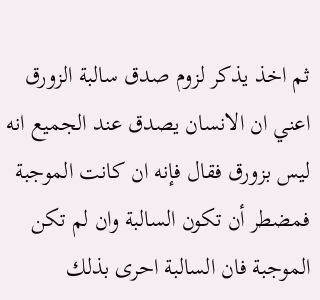ثم اخذ يذكر لزوم صدق سالبة الزورق اعني ان الانسان يصدق عند الجميع انه ليس بزورق فقال فإنه ان كانت الموجبة فمضطر أن تكون السالبة وان لم تكن الموجبة فان السالبة احرى بذلك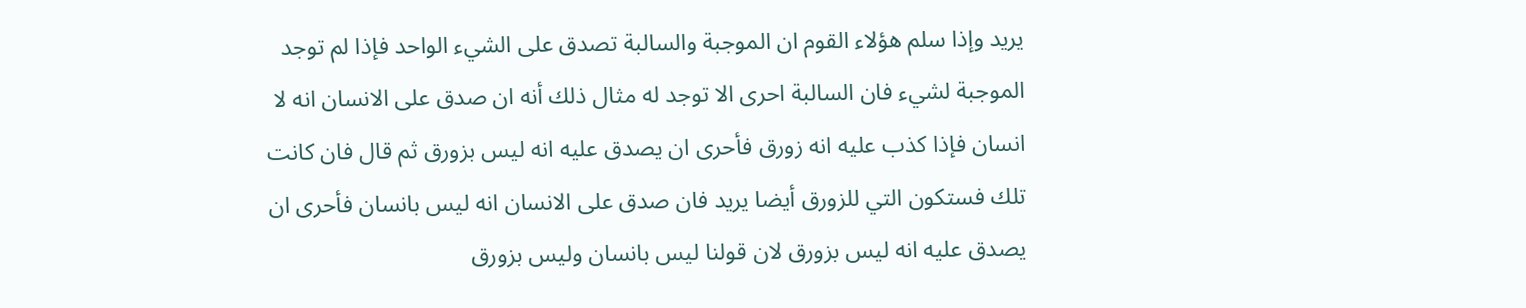يريد وإذا سلم هؤلاء القوم ان الموجبة والسالبة تصدق على الشيء الواحد فإذا لم توجد الموجبة لشيء فان السالبة احرى الا توجد له مثال ذلك أنه ان صدق على الانسان انه لا انسان فإذا كذب عليه انه زورق فأحرى ان يصدق عليه انه ليس بزورق ثم قال فان كانت تلك فستكون التي للزورق أيضا يريد فان صدق على الانسان انه ليس بانسان فأحرى ان يصدق عليه انه ليس بزورق لان قولنا ليس بانسان وليس بزورق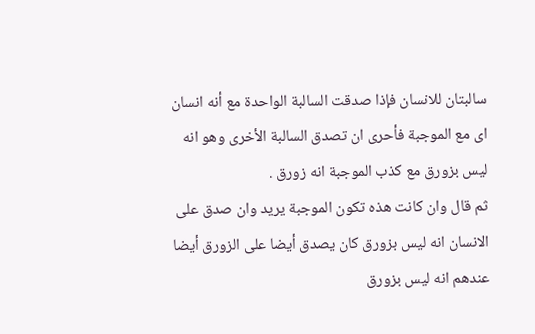سالبتان للانسان فإذا صدقت السالبة الواحدة مع أنه انسان اى مع الموجبة فأحرى ان تصدق السالبة الأخرى وهو انه ليس بزورق مع كذب الموجبة انه زورق .
ثم قال وان كانت هذه تكون الموجبة يريد وان صدق على الانسان انه ليس بزورق كان يصدق أيضا على الزورق أيضا عندهم انه ليس بزورق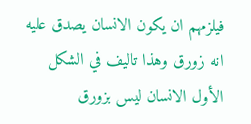فيلزمهم ان يكون الانسان يصدق عليه انه زورق وهذا تاليف في الشكل الأول الانسان ليس بزورق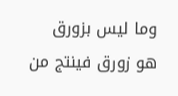وما ليس بزورق هو زورق فينتج من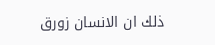ذلك ان الانسان زورق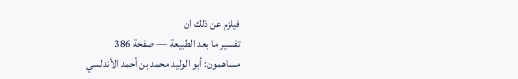فيلزم عن ذلك ان
تفسير ما بعد الطبيعة — صفحة 386
مساهمون: أبو الوليد محمد بن أحمد الأندلسي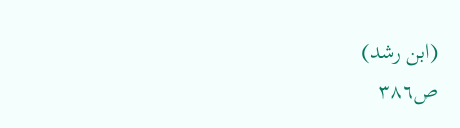(ابن رشد)
ص٣٨٦